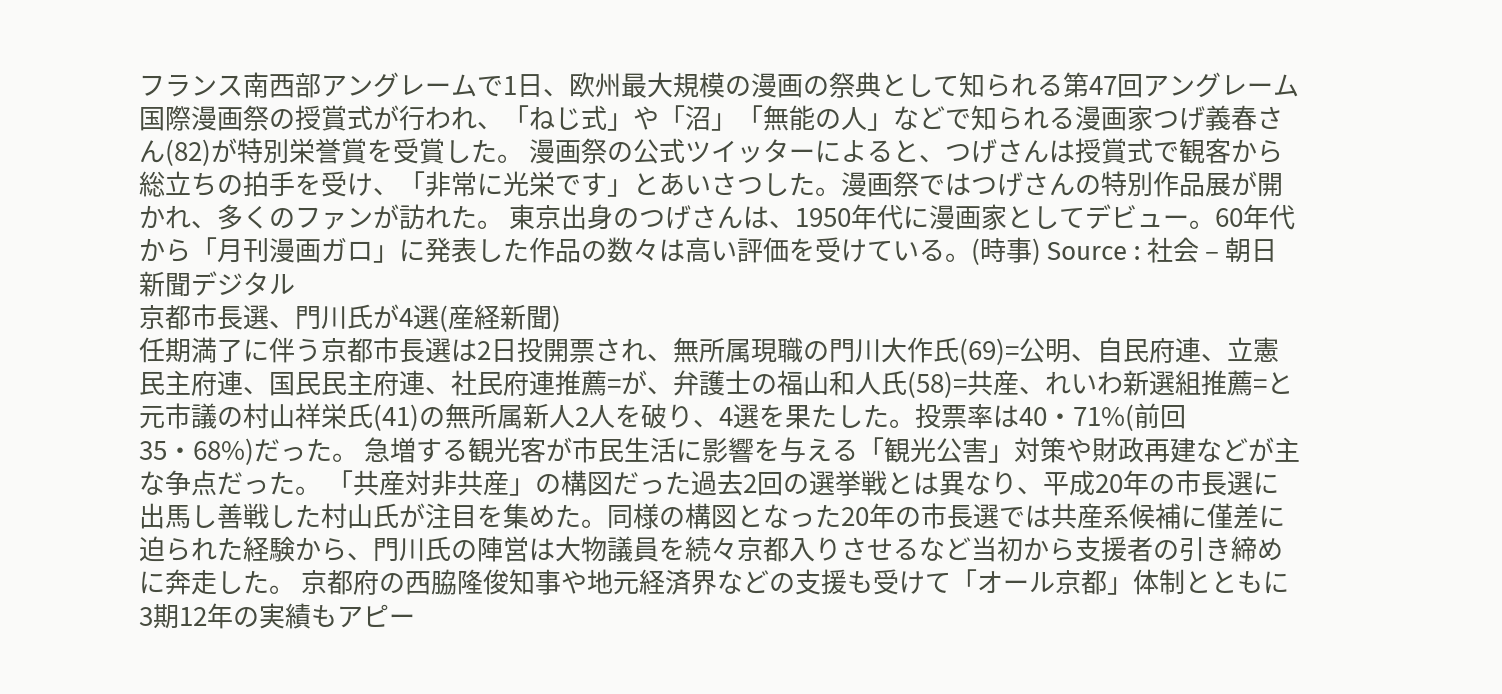フランス南西部アングレームで1日、欧州最大規模の漫画の祭典として知られる第47回アングレーム国際漫画祭の授賞式が行われ、「ねじ式」や「沼」「無能の人」などで知られる漫画家つげ義春さん(82)が特別栄誉賞を受賞した。 漫画祭の公式ツイッターによると、つげさんは授賞式で観客から総立ちの拍手を受け、「非常に光栄です」とあいさつした。漫画祭ではつげさんの特別作品展が開かれ、多くのファンが訪れた。 東京出身のつげさんは、1950年代に漫画家としてデビュー。60年代から「月刊漫画ガロ」に発表した作品の数々は高い評価を受けている。(時事) Source : 社会 – 朝日新聞デジタル
京都市長選、門川氏が4選(産経新聞)
任期満了に伴う京都市長選は2日投開票され、無所属現職の門川大作氏(69)=公明、自民府連、立憲民主府連、国民民主府連、社民府連推薦=が、弁護士の福山和人氏(58)=共産、れいわ新選組推薦=と元市議の村山祥栄氏(41)の無所属新人2人を破り、4選を果たした。投票率は40・71%(前回35・68%)だった。 急増する観光客が市民生活に影響を与える「観光公害」対策や財政再建などが主な争点だった。 「共産対非共産」の構図だった過去2回の選挙戦とは異なり、平成20年の市長選に出馬し善戦した村山氏が注目を集めた。同様の構図となった20年の市長選では共産系候補に僅差に迫られた経験から、門川氏の陣営は大物議員を続々京都入りさせるなど当初から支援者の引き締めに奔走した。 京都府の西脇隆俊知事や地元経済界などの支援も受けて「オール京都」体制とともに3期12年の実績もアピー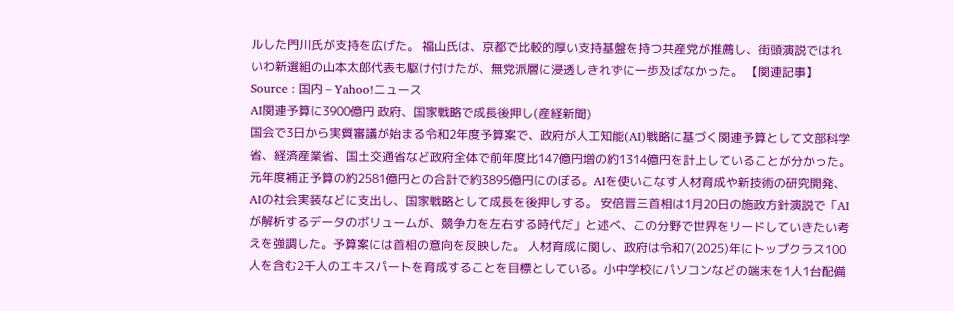ルした門川氏が支持を広げた。 福山氏は、京都で比較的厚い支持基盤を持つ共産党が推薦し、街頭演説ではれいわ新選組の山本太郎代表も駆け付けたが、無党派層に浸透しきれずに一歩及ばなかった。 【関連記事】 Source : 国内 – Yahoo!ニュース
AI関連予算に3900億円 政府、国家戦略で成長後押し(産経新聞)
国会で3日から実質審議が始まる令和2年度予算案で、政府が人工知能(AI)戦略に基づく関連予算として文部科学省、経済産業省、国土交通省など政府全体で前年度比147億円増の約1314億円を計上していることが分かった。元年度補正予算の約2581億円との合計で約3895億円にのぼる。AIを使いこなす人材育成や新技術の研究開発、AIの社会実装などに支出し、国家戦略として成長を後押しする。 安倍晋三首相は1月20日の施政方針演説で「AIが解析するデータのボリュームが、競争力を左右する時代だ」と述べ、この分野で世界をリードしていきたい考えを強調した。予算案には首相の意向を反映した。 人材育成に関し、政府は令和7(2025)年にトップクラス100人を含む2千人のエキスパートを育成することを目標としている。小中学校にパソコンなどの端末を1人1台配備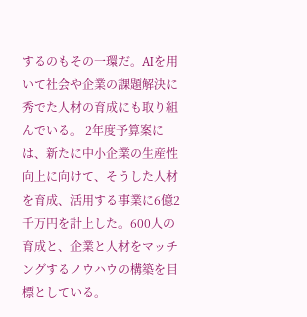するのもその一環だ。AIを用いて社会や企業の課題解決に秀でた人材の育成にも取り組んでいる。 2年度予算案には、新たに中小企業の生産性向上に向けて、そうした人材を育成、活用する事業に6億2千万円を計上した。600人の育成と、企業と人材をマッチングするノウハウの構築を目標としている。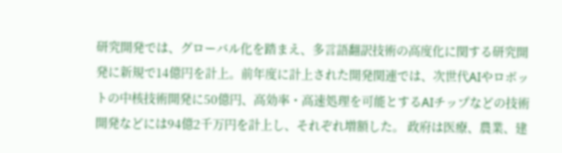研究開発では、グローバル化を踏まえ、多言語翻訳技術の高度化に関する研究開発に新規で14億円を計上。前年度に計上された開発関連では、次世代AIやロボットの中核技術開発に50億円、高効率・高速処理を可能とするAIチップなどの技術開発などには94億2千万円を計上し、それぞれ増額した。 政府は医療、農業、建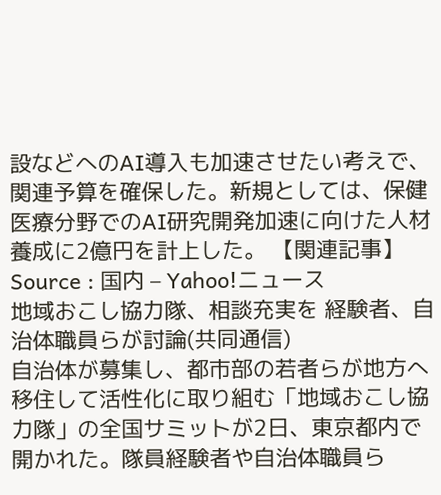設などへのAI導入も加速させたい考えで、関連予算を確保した。新規としては、保健医療分野でのAI研究開発加速に向けた人材養成に2億円を計上した。 【関連記事】 Source : 国内 – Yahoo!ニュース
地域おこし協力隊、相談充実を 経験者、自治体職員らが討論(共同通信)
自治体が募集し、都市部の若者らが地方へ移住して活性化に取り組む「地域おこし協力隊」の全国サミットが2日、東京都内で開かれた。隊員経験者や自治体職員ら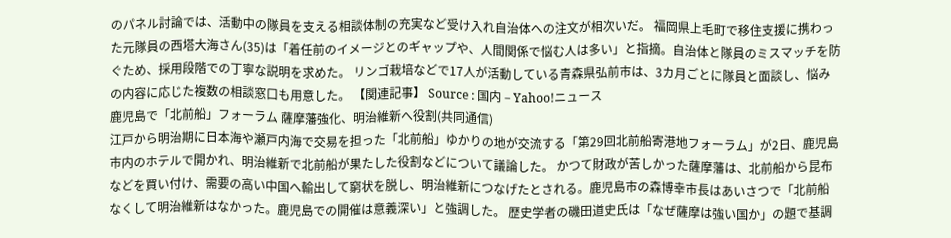のパネル討論では、活動中の隊員を支える相談体制の充実など受け入れ自治体への注文が相次いだ。 福岡県上毛町で移住支援に携わった元隊員の西塔大海さん(35)は「着任前のイメージとのギャップや、人間関係で悩む人は多い」と指摘。自治体と隊員のミスマッチを防ぐため、採用段階での丁寧な説明を求めた。 リンゴ栽培などで17人が活動している青森県弘前市は、3カ月ごとに隊員と面談し、悩みの内容に応じた複数の相談窓口も用意した。 【関連記事】 Source : 国内 – Yahoo!ニュース
鹿児島で「北前船」フォーラム 薩摩藩強化、明治維新へ役割(共同通信)
江戸から明治期に日本海や瀬戸内海で交易を担った「北前船」ゆかりの地が交流する「第29回北前船寄港地フォーラム」が2日、鹿児島市内のホテルで開かれ、明治維新で北前船が果たした役割などについて議論した。 かつて財政が苦しかった薩摩藩は、北前船から昆布などを買い付け、需要の高い中国へ輸出して窮状を脱し、明治維新につなげたとされる。鹿児島市の森博幸市長はあいさつで「北前船なくして明治維新はなかった。鹿児島での開催は意義深い」と強調した。 歴史学者の磯田道史氏は「なぜ薩摩は強い国か」の題で基調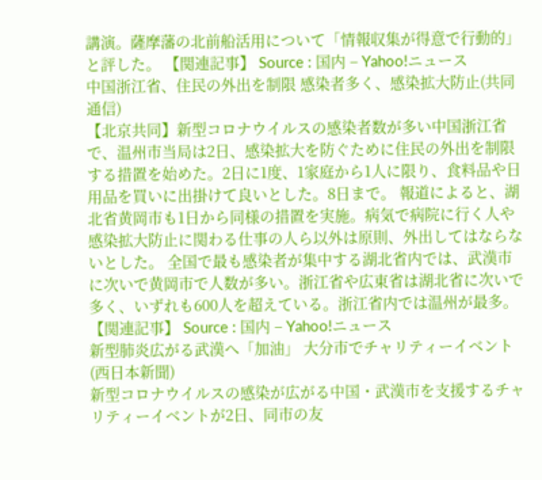講演。薩摩藩の北前船活用について「情報収集が得意で行動的」と評した。 【関連記事】 Source : 国内 – Yahoo!ニュース
中国浙江省、住民の外出を制限 感染者多く、感染拡大防止(共同通信)
【北京共同】新型コロナウイルスの感染者数が多い中国浙江省で、温州市当局は2日、感染拡大を防ぐために住民の外出を制限する措置を始めた。2日に1度、1家庭から1人に限り、食料品や日用品を買いに出掛けて良いとした。8日まで。 報道によると、湖北省黄岡市も1日から同様の措置を実施。病気で病院に行く人や感染拡大防止に関わる仕事の人ら以外は原則、外出してはならないとした。 全国で最も感染者が集中する湖北省内では、武漢市に次いで黄岡市で人数が多い。浙江省や広東省は湖北省に次いで多く、いずれも600人を超えている。浙江省内では温州が最多。 【関連記事】 Source : 国内 – Yahoo!ニュース
新型肺炎広がる武漢へ「加油」 大分市でチャリティーイベント(西日本新聞)
新型コロナウイルスの感染が広がる中国・武漢市を支援するチャリティーイベントが2日、同市の友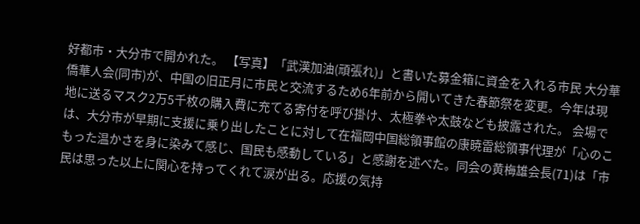好都市・大分市で開かれた。 【写真】「武漢加油(頑張れ)」と書いた募金箱に資金を入れる市民 大分華僑華人会(同市)が、中国の旧正月に市民と交流するため6年前から開いてきた春節祭を変更。今年は現地に送るマスク2万5千枚の購入費に充てる寄付を呼び掛け、太極拳や太鼓なども披露された。 会場では、大分市が早期に支援に乗り出したことに対して在福岡中国総領事館の康暁雷総領事代理が「心のこもった温かさを身に染みて感じ、国民も感動している」と感謝を述べた。同会の黄梅雄会長(71)は「市民は思った以上に関心を持ってくれて涙が出る。応援の気持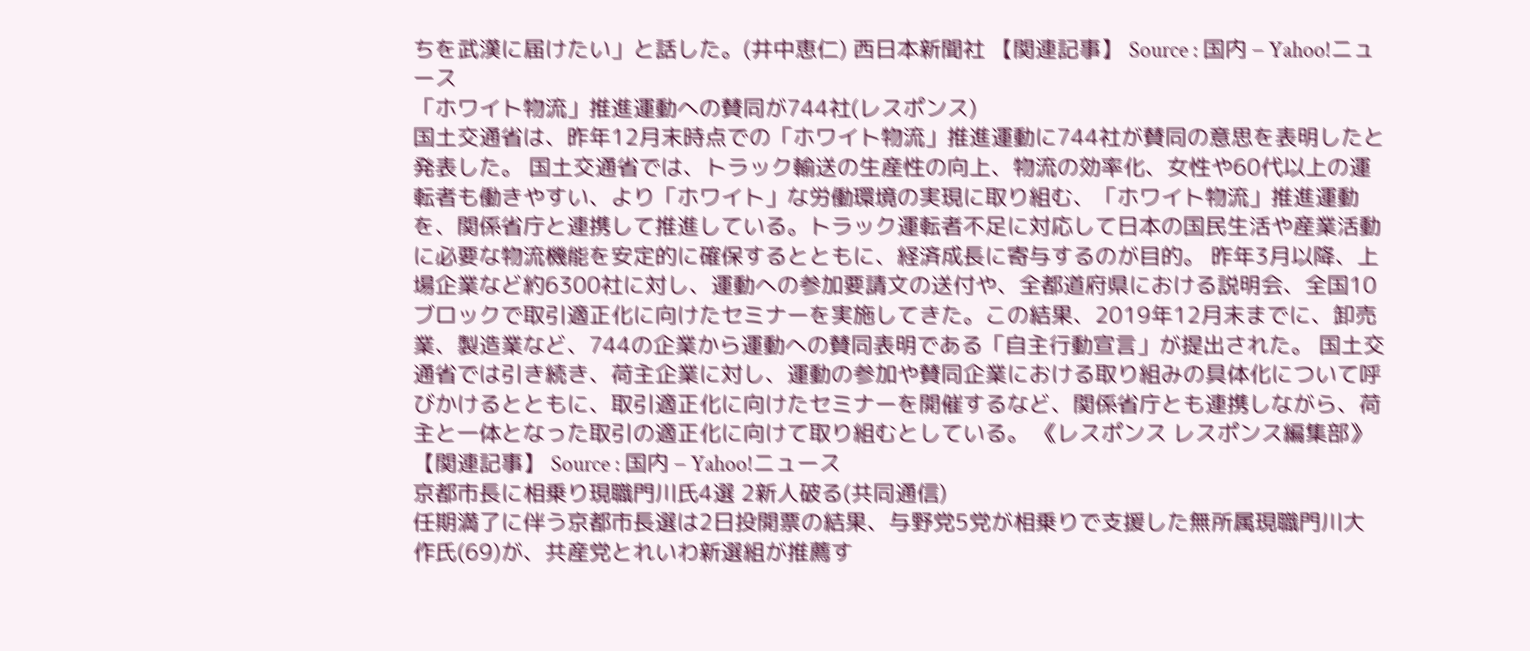ちを武漢に届けたい」と話した。(井中恵仁) 西日本新聞社 【関連記事】 Source : 国内 – Yahoo!ニュース
「ホワイト物流」推進運動への賛同が744社(レスポンス)
国土交通省は、昨年12月末時点での「ホワイト物流」推進運動に744社が賛同の意思を表明したと発表した。 国土交通省では、トラック輸送の生産性の向上、物流の効率化、女性や60代以上の運転者も働きやすい、より「ホワイト」な労働環境の実現に取り組む、「ホワイト物流」推進運動を、関係省庁と連携して推進している。トラック運転者不足に対応して日本の国民生活や産業活動に必要な物流機能を安定的に確保するとともに、経済成長に寄与するのが目的。 昨年3月以降、上場企業など約6300社に対し、運動への参加要請文の送付や、全都道府県における説明会、全国10ブロックで取引適正化に向けたセミナーを実施してきた。この結果、2019年12月末までに、卸売業、製造業など、744の企業から運動への賛同表明である「自主行動宣言」が提出された。 国土交通省では引き続き、荷主企業に対し、運動の参加や賛同企業における取り組みの具体化について呼びかけるとともに、取引適正化に向けたセミナーを開催するなど、関係省庁とも連携しながら、荷主と一体となった取引の適正化に向けて取り組むとしている。 《レスポンス レスポンス編集部》 【関連記事】 Source : 国内 – Yahoo!ニュース
京都市長に相乗り現職門川氏4選 2新人破る(共同通信)
任期満了に伴う京都市長選は2日投開票の結果、与野党5党が相乗りで支援した無所属現職門川大作氏(69)が、共産党とれいわ新選組が推薦す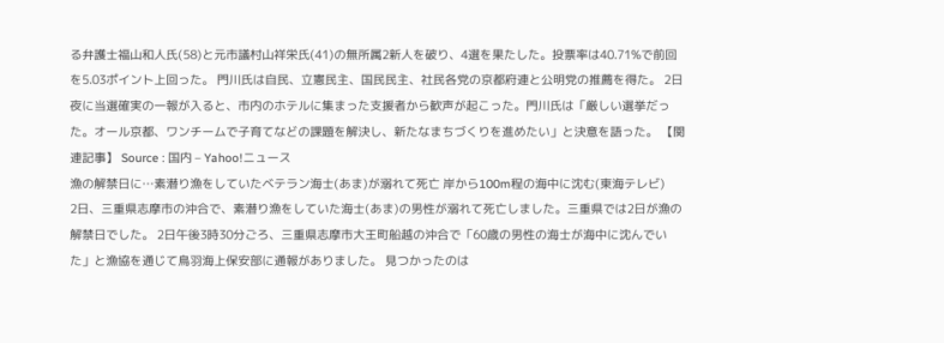る弁護士福山和人氏(58)と元市議村山祥栄氏(41)の無所属2新人を破り、4選を果たした。投票率は40.71%で前回を5.03ポイント上回った。 門川氏は自民、立憲民主、国民民主、社民各党の京都府連と公明党の推薦を得た。 2日夜に当選確実の一報が入ると、市内のホテルに集まった支援者から歓声が起こった。門川氏は「厳しい選挙だった。オール京都、ワンチームで子育てなどの課題を解決し、新たなまちづくりを進めたい」と決意を語った。 【関連記事】 Source : 国内 – Yahoo!ニュース
漁の解禁日に…素潜り漁をしていたベテラン海士(あま)が溺れて死亡 岸から100m程の海中に沈む(東海テレビ)
2日、三重県志摩市の沖合で、素潜り漁をしていた海士(あま)の男性が溺れて死亡しました。三重県では2日が漁の解禁日でした。 2日午後3時30分ごろ、三重県志摩市大王町船越の沖合で「60歳の男性の海士が海中に沈んでいた」と漁協を通じて鳥羽海上保安部に通報がありました。 見つかったのは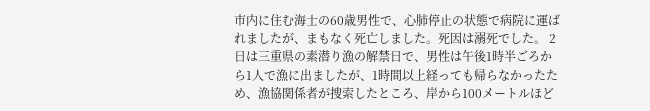市内に住む海士の60歳男性で、心肺停止の状態で病院に運ばれましたが、まもなく死亡しました。死因は溺死でした。 2日は三重県の素潜り漁の解禁日で、男性は午後1時半ごろから1人で漁に出ましたが、1時間以上経っても帰らなかったため、漁協関係者が捜索したところ、岸から100メートルほど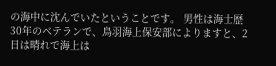の海中に沈んでいたということです。 男性は海士歴30年のベテランで、鳥羽海上保安部によりますと、2日は晴れで海上は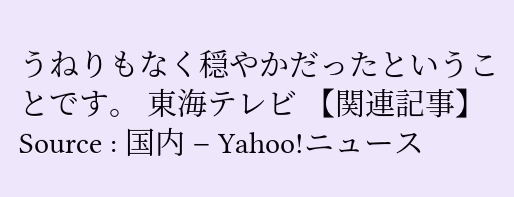うねりもなく穏やかだったということです。 東海テレビ 【関連記事】 Source : 国内 – Yahoo!ニュース